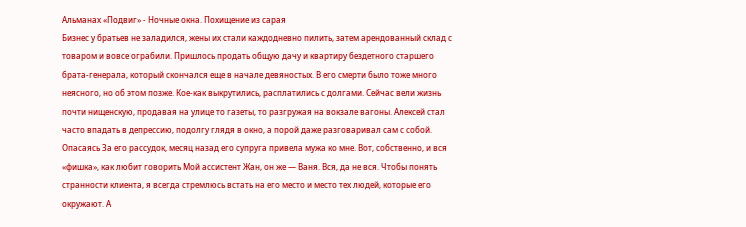Альманах «Подвиг» - Ночные окна. Похищение из сарая
Бизнес у братьев не заладился, жены их стали каждодневно пилить, затем арендованный склад с товаром и вовсе ограбили. Пришлось продать общую дачу и квартиру бездетного старшего брата-генерала, который скончался еще в начале девяностых. В его смерти было тоже много неясного, но об этом позже. Кое-как выкрутились, расплатились с долгами. Сейчас вели жизнь почти нищенскую, продавая на улице то газеты, то разгружая на вокзале вагоны. Алексей стал часто впадать в депрессию, подолгу глядя в окно, а порой даже разговаривал сам с собой. Опасаясь За его рассудок, месяц назад его супруга привела мужа ко мне. Вот, собственно, и вся «фишка», как любит говорить Мой ассистент Жан, он же — Ваня. Вся, да не вся. Чтобы понять странности клиента, я всегда стремлюсь встать на его место и место тех людей, которые его окружают. А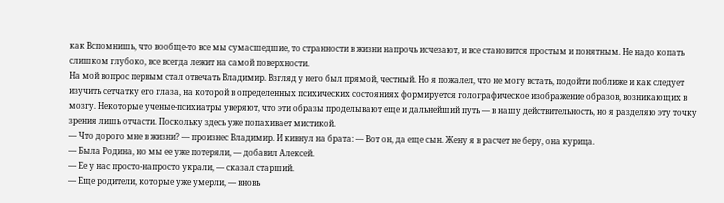как Вспомнишь, что вообще-то все мы сумасшедшие, то странности в жизни напрочь исчезают, и все становится простым и понятным. Не надо копать слишком глубоко, все всегда лежит на самой поверхности.
На мой вопрос первым стал отвечать Владимир. Взгляд у него был прямой, честный. Но я пожалел, что не могу встать, подойти поближе и как следует изучить сетчатку его глаза, на которой в определенных психических состояниях формируется голографическое изображение образов, возникающих в мозгу. Некоторые ученые-психиатры уверяют, что эти образы проделывают еще и дальнейший путь — в нашу действительность, но я разделяю эту точку зрения лишь отчасти. Поскольку здесь уже попахивает мистикой.
— Что дорого мне в жизни? — произнес Владимир. И кивнул на брата: — Вот он, да еще сын. Жену я в расчет не беру, она курица.
— Была Родина, но мы ее уже потеряли, — добавил Алексей.
— Ее у нас просто-напросто украли, — сказал старший.
— Еще родители, которые уже умерли, — вновь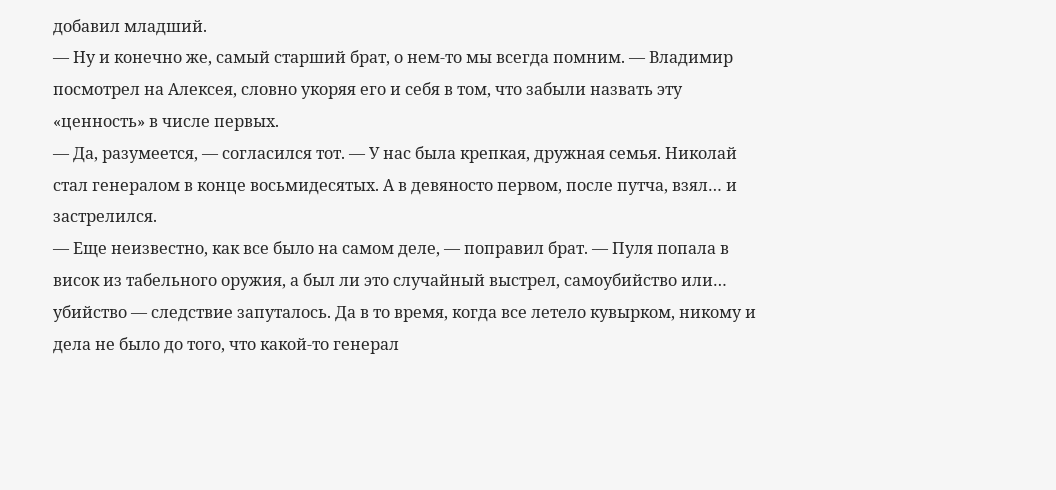добавил младший.
— Ну и конечно же, самый старший брат, о нем-то мы всегда помним. — Владимир посмотрел на Алексея, словно укоряя его и себя в том, что забыли назвать эту «ценность» в числе первых.
— Да, разумеется, — согласился тот. — У нас была крепкая, дружная семья. Николай стал генералом в конце восьмидесятых. А в девяносто первом, после путча, взял… и застрелился.
— Еще неизвестно, как все было на самом деле, — поправил брат. — Пуля попала в висок из табельного оружия, а был ли это случайный выстрел, самоубийство или… убийство — следствие запуталось. Да в то время, когда все летело кувырком, никому и дела не было до того, что какой-то генерал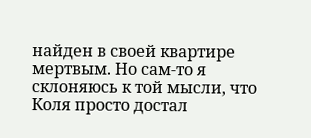найден в своей квартире мертвым. Но сам-то я склоняюсь к той мысли, что Коля просто достал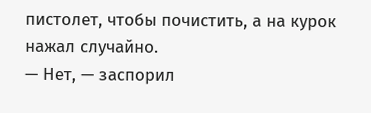пистолет, чтобы почистить, а на курок нажал случайно.
— Нет, — заспорил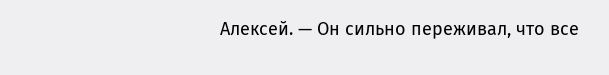Алексей. — Он сильно переживал, что все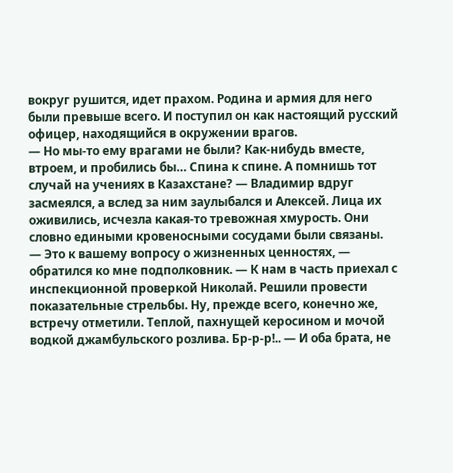вокруг рушится, идет прахом. Родина и армия для него были превыше всего. И поступил он как настоящий русский офицер, находящийся в окружении врагов.
— Но мы-то ему врагами не были? Как-нибудь вместе, втроем, и пробились бы… Спина к спине. А помнишь тот случай на учениях в Казахстане? — Владимир вдруг засмеялся, а вслед за ним заулыбался и Алексей. Лица их оживились, исчезла какая-то тревожная хмурость. Они словно едиными кровеносными сосудами были связаны.
— Это к вашему вопросу о жизненных ценностях, — обратился ко мне подполковник. — К нам в часть приехал с инспекционной проверкой Николай. Решили провести показательные стрельбы. Ну, прежде всего, конечно же, встречу отметили. Теплой, пахнущей керосином и мочой водкой джамбульского розлива. Бр-р-р!.. — И оба брата, не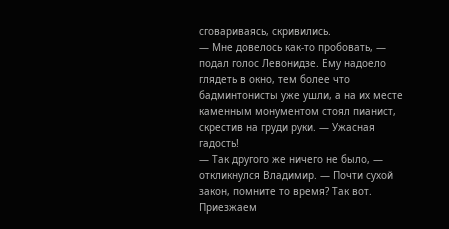сговариваясь, скривились.
— Мне довелось как-то пробовать, — подал голос Левонидзе. Ему надоело глядеть в окно, тем более что бадминтонисты уже ушли, а на их месте каменным монументом стоял пианист, скрестив на груди руки. — Ужасная гадость!
— Так другого же ничего не было, — откликнулся Владимир. — Почти сухой закон, помните то время? Так вот. Приезжаем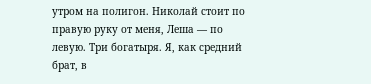утром на полигон. Николай стоит по правую руку от меня, Леша — по левую. Три богатыря. Я, как средний брат, в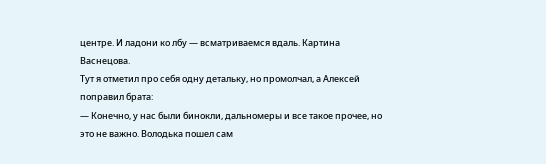центре. И ладони ко лбу — всматриваемся вдаль. Картина Васнецова.
Тут я отметил про себя одну детальку, но промолчал, а Алексей поправил брата:
— Конечно, у нас были бинокли, дальномеры и все такое прочее, но это не важно. Володька пошел сам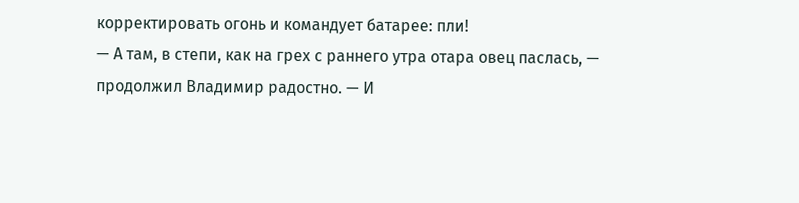корректировать огонь и командует батарее: пли!
— А там, в степи, как на грех с раннего утра отара овец паслась, — продолжил Владимир радостно. — И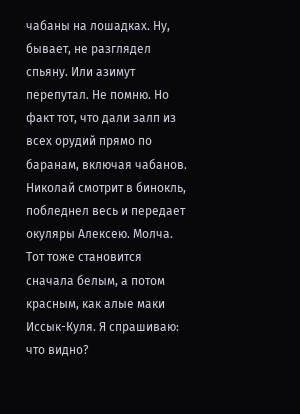чабаны на лошадках. Ну, бывает, не разглядел спьяну. Или азимут перепутал. Не помню. Но факт тот, что дали залп из всех орудий прямо по баранам, включая чабанов. Николай смотрит в бинокль, побледнел весь и передает окуляры Алексею. Молча. Тот тоже становится сначала белым, а потом красным, как алые маки Иссык-Куля. Я спрашиваю: что видно?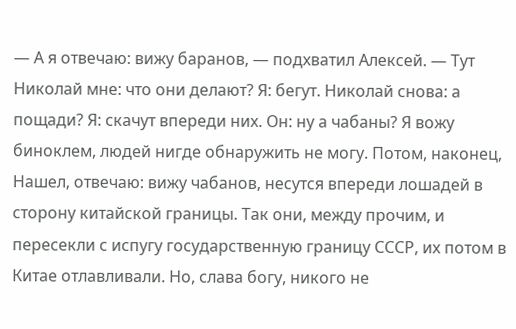— А я отвечаю: вижу баранов, — подхватил Алексей. — Тут Николай мне: что они делают? Я: бегут. Николай снова: а пощади? Я: скачут впереди них. Он: ну а чабаны? Я вожу биноклем, людей нигде обнаружить не могу. Потом, наконец, Нашел, отвечаю: вижу чабанов, несутся впереди лошадей в сторону китайской границы. Так они, между прочим, и пересекли с испугу государственную границу СССР, их потом в Китае отлавливали. Но, слава богу, никого не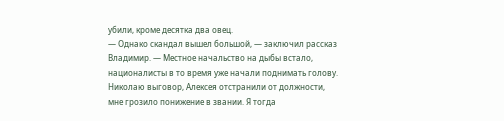убили, кроме десятка два овец.
— Однако скандал вышел большой, — заключил рассказ Владимир. — Местное начальство на дыбы встало, националисты в то время уже начали поднимать голову. Николаю выговор, Алексея отстранили от должности, мне грозило понижение в звании. Я тогда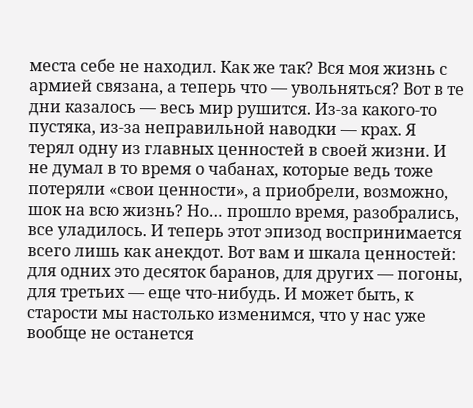места себе не находил. Как же так? Вся моя жизнь с армией связана, а теперь что — увольняться? Вот в те дни казалось — весь мир рушится. Из-за какого-то пустяка, из-за неправильной наводки — крах. Я терял одну из главных ценностей в своей жизни. И не думал в то время о чабанах, которые ведь тоже потеряли «свои ценности», а приобрели, возможно, шок на всю жизнь? Но… прошло время, разобрались, все уладилось. И теперь этот эпизод воспринимается всего лишь как анекдот. Вот вам и шкала ценностей: для одних это десяток баранов, для других — погоны, для третьих — еще что-нибудь. И может быть, к старости мы настолько изменимся, что у нас уже вообще не останется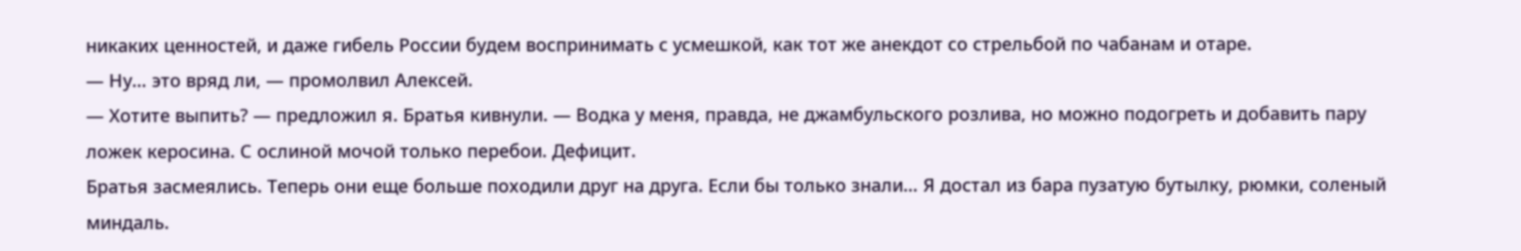никаких ценностей, и даже гибель России будем воспринимать с усмешкой, как тот же анекдот со стрельбой по чабанам и отаре.
— Ну… это вряд ли, — промолвил Алексей.
— Хотите выпить? — предложил я. Братья кивнули. — Водка у меня, правда, не джамбульского розлива, но можно подогреть и добавить пару ложек керосина. С ослиной мочой только перебои. Дефицит.
Братья засмеялись. Теперь они еще больше походили друг на друга. Если бы только знали… Я достал из бара пузатую бутылку, рюмки, соленый миндаль.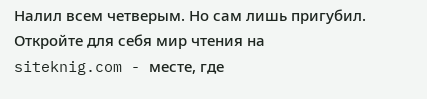Налил всем четверым. Но сам лишь пригубил.
Откройте для себя мир чтения на siteknig.com - месте, где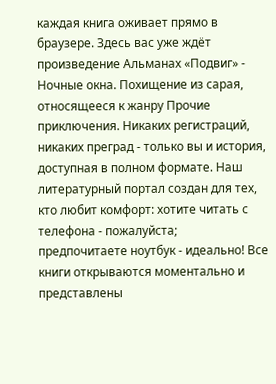каждая книга оживает прямо в браузере. Здесь вас уже ждёт произведение Альманах «Подвиг» - Ночные окна. Похищение из сарая, относящееся к жанру Прочие приключения. Никаких регистраций, никаких преград - только вы и история, доступная в полном формате. Наш литературный портал создан для тех, кто любит комфорт: хотите читать с телефона - пожалуйста; предпочитаете ноутбук - идеально! Все книги открываются моментально и представлены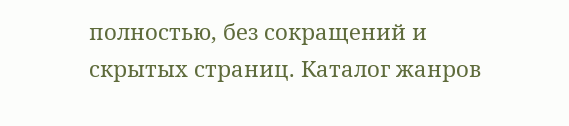полностью, без сокращений и скрытых страниц. Каталог жанров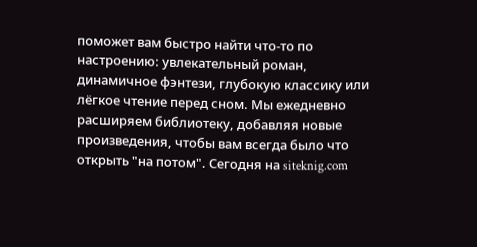поможет вам быстро найти что-то по настроению: увлекательный роман, динамичное фэнтези, глубокую классику или лёгкое чтение перед сном. Мы ежедневно расширяем библиотеку, добавляя новые произведения, чтобы вам всегда было что открыть "на потом". Сегодня на siteknig.com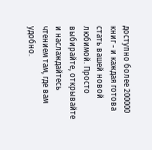доступно более 200000 книг - и каждая готова стать вашей новой любимой. Просто выбирайте, открывайте и наслаждайтесь чтением там, где вам удобно.